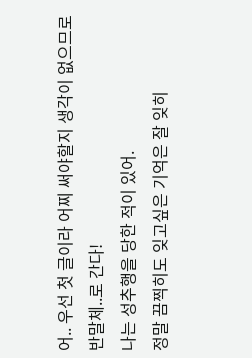어.. 우선 첫 글이라 어찌 써야할지 생각이 없으므로 반말체..로 간다!
나는 성추행을 당한 적이 있어.
정말 끔찍히도 잊고싶은 기억은 잘 잊히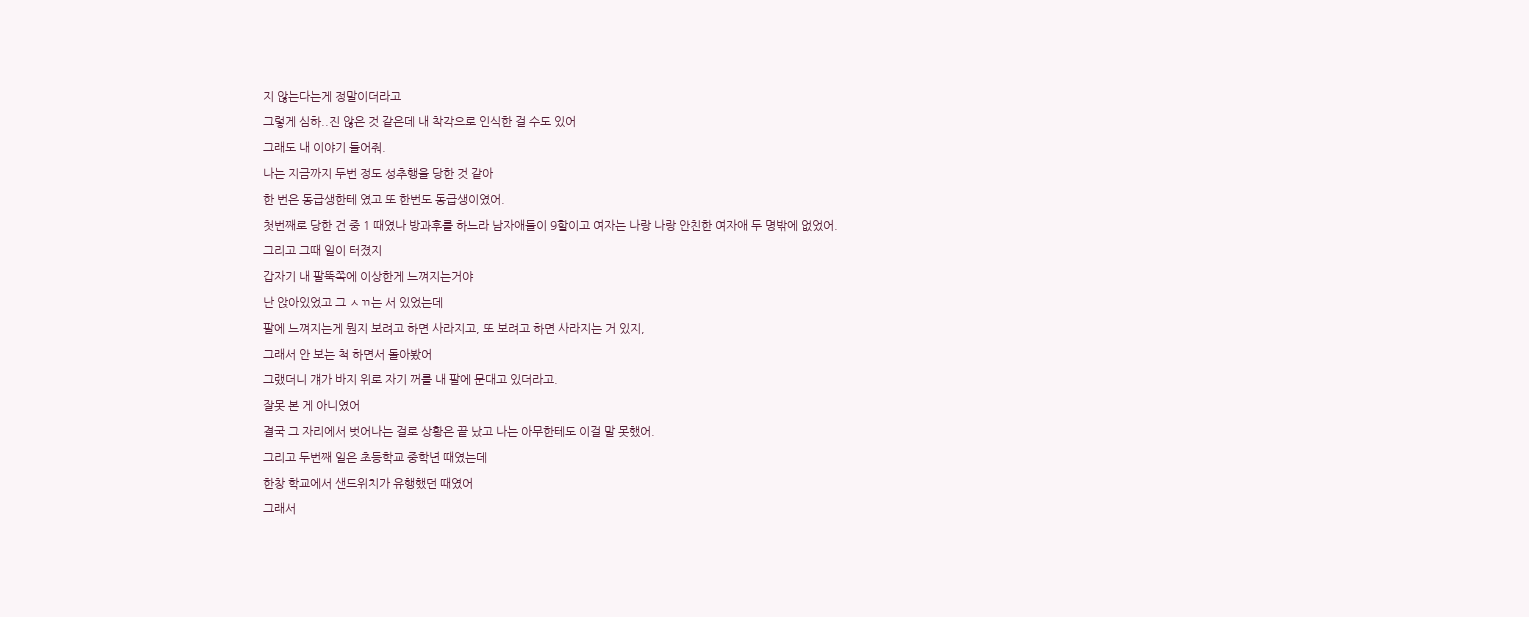지 않는다는게 정말이더라고
그렇게 심하..진 않은 것 같은데 내 착각으로 인식한 걸 수도 있어
그래도 내 이야기 들어줘.
나는 지금까지 두번 정도 성추행을 당한 것 같아
한 번은 동급생한테 였고 또 한번도 동급생이였어.
첫번째로 당한 건 중 1 때였나 방과후를 하느라 남자애들이 9할이고 여자는 나랑 나랑 안친한 여자애 두 명밖에 없었어.
그리고 그때 일이 터졌지
갑자기 내 팔뚝쪽에 이상한게 느껴지는거야
난 앉아있었고 그 ㅅㄲ는 서 있었는데
팔에 느껴지는게 뭔지 보려고 하면 사라지고, 또 보려고 하면 사라지는 거 있지,
그래서 안 보는 척 하면서 돌아봤어
그랬더니 걔가 바지 위로 자기 꺼를 내 팔에 문대고 있더라고.
잘못 본 게 아니였어
결국 그 자리에서 벗어나는 걸로 상황은 끝 났고 나는 아무한테도 이걸 말 못했어.
그리고 두번째 일은 초등학교 중학년 때였는데
한창 학교에서 샌드위치가 유행했던 때였어
그래서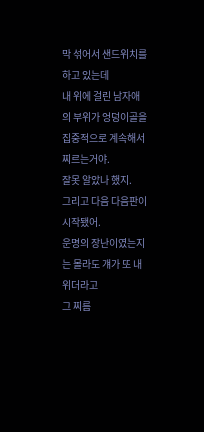막 섞어서 샌드위치를 하고 있는데
내 위에 걸린 남자애의 부위가 엉덩이골을 집중적으로 계속해서 찌르는거야.
잘못 알았나 했지.
그리고 다음 다음판이 시작됐어.
운명의 장난이였는지는 몰라도 걔가 또 내 위더라고
그 찌름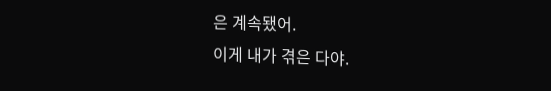은 계속됐어.
이게 내가 겪은 다야.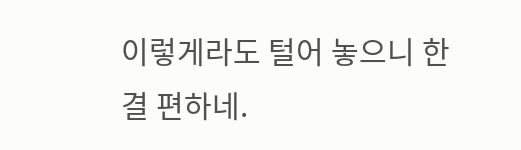이렇게라도 털어 놓으니 한결 편하네.